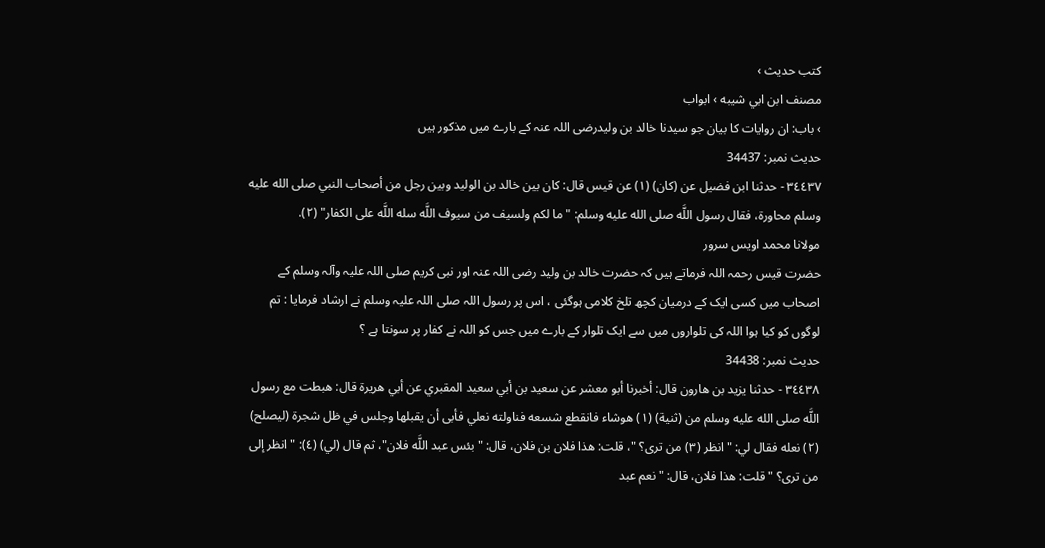کتب حدیث ›
مصنف ابن ابي شيبه › ابواب
› باب: ان روایات کا بیان جو سیدنا خالد بن ولیدرضی اللہ عنہ کے بارے میں مذکور ہیں
حدیث نمبر: 34437
٣٤٤٣٧ - حدثنا ابن فضيل عن (كان) (١) عن قيس قال: كان بين خالد بن الوليد وبين رجل من أصحاب النبي صلى الله عليه وسلم محاورة، فقال رسول اللَّه صلى الله عليه وسلم: "ما لكم ولسيف من سيوف اللَّه سله اللَّه على الكفار" (٢).
مولانا محمد اویس سرور
حضرت قیس رحمہ اللہ فرماتے ہیں کہ حضرت خالد بن ولید رضی اللہ عنہ اور نبی کریم صلی اللہ علیہ وآلہ وسلم کے اصحاب میں کسی ایک کے درمیان کچھ تلخ کلامی ہوگئی ، اس پر رسول اللہ صلی اللہ علیہ وسلم نے ارشاد فرمایا : تم لوگوں کو کیا ہوا اللہ کی تلواروں میں سے ایک تلوار کے بارے میں جس کو اللہ نے کفار پر سونتا ہے ؟
حدیث نمبر: 34438
٣٤٤٣٨ - حدثنا يزيد بن هارون قال: أخبرنا أبو معشر عن سعيد بن أبي سعيد المقبري عن أبي هريرة قال: هبطت مع رسول اللَّه صلى الله عليه وسلم من (ثنية) (١) هوشاء فانقطع شسعه فناولته نعلي فأبى أن يقبلها وجلس في ظل شجرة (ليصلح) (٢) نعله فقال لي: "انظر (٣) من ترى؟ "، قلت: هذا فلان بن فلان، قال: "بئس عبد اللَّه فلان"، ثم قال (لي) (٤): "انظر إلى من ترى؟ " قلت: هذا فلان، قال: "نعم عبد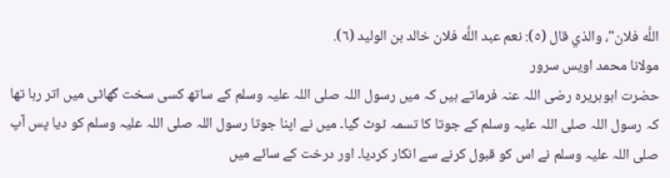اللَّه فلان"، والذي قال (٥): نعم عبد اللَّه فلان خالد بن الوليد (٦).
مولانا محمد اویس سرور
حضرت ابوہریرہ رضی اللہ عنہ فرماتے ہیں کہ میں رسول اللہ صلی اللہ علیہ وسلم کے ساتھ کسی سخت گھاٹی میں اتر رہا تھا کہ رسول اللہ صلی اللہ علیہ وسلم کے جوتا کا تسمہ ٹوٹ گیا۔ میں نے اپنا جوتا رسول اللہ صلی اللہ علیہ وسلم کو دیا پس آپ صلی اللہ علیہ وسلم نے اس کو قبول کرنے سے انکار کردیا۔ اور درخت کے سائے میں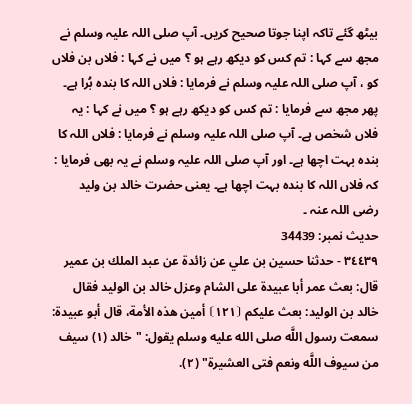بیٹھ گئے تاکہ اپنا جوتا صحیح کریں۔ آپ صلی اللہ علیہ وسلم نے مجھ سے کہا : تم کس کو دیکھ رہے ہو ؟ میں نے کہا : فلاں بن فلاں کو ، آپ صلی اللہ علیہ وسلم نے فرمایا : فلاں اللہ کا بندہ بُرا ہے۔ پھر مجھ سے فرمایا : تم کس کو دیکھ رہے ہو ؟ میں نے کہا : یہ فلاں شخص ہے۔ آپ صلی اللہ علیہ وسلم نے فرمایا : فلاں اللہ کا بندہ بہت اچھا ہے۔ اور آپ صلی اللہ علیہ وسلم نے یہ بھی فرمایا : کہ فلاں اللہ کا بندہ بہت اچھا ہے۔ یعنی حضرت خالد بن ولید رضی اللہ عنہ ۔
حدیث نمبر: 34439
٣٤٤٣٩ - حدثنا حسين بن علي عن زائدة عن عبد الملك بن عمير قال: بعث عمر أبا عبيدة على الشام وعزل خالد بن الوليد فقال خالد بن الوليد: بعث عليكم ⦗١٢١⦘ أمين هذه الأمة، قال أبو عبيدة: سمعت رسول اللَّه صلى الله عليه وسلم يقول: "خالد (١) سيف من سيوف اللَّه ونعم فتى العشيرة" (٢).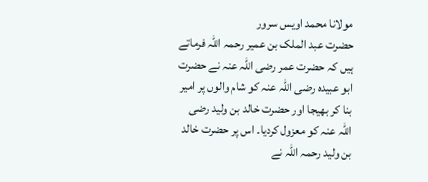مولانا محمد اویس سرور
حضرت عبد الملک بن عمیر رحمہ اللہ فرماتے ہیں کہ حضرت عمر رضی اللہ عنہ نے حضرت ابو عبیدہ رضی اللہ عنہ کو شام والوں پر امیر بنا کر بھیجا اور حضرت خالد بن ولید رضی اللہ عنہ کو معزول کردیا۔ اس پر حضرت خالد بن ولید رحمہ اللہ نے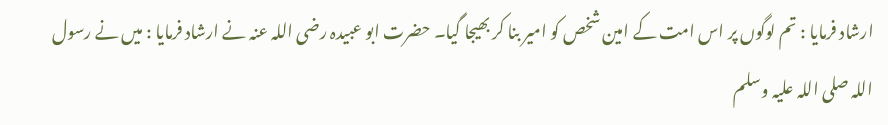ارشاد فرمایا : تم لوگوں پر اس امت کے امین شخص کو امیر بنا کر بھیجا گیا۔ حضرت ابو عبیدہ رضی اللہ عنہ نے ارشاد فرمایا : میں نے رسول اللہ صلی اللہ علیہ وسلم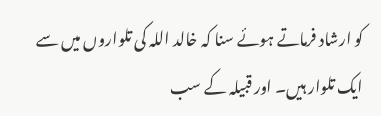کو ارشاد فرماتے ہوئے سنا کہ خالد اللہ کی تلواروں میں سے ایک تلوار ہیں۔ اور قبیلہ کے سب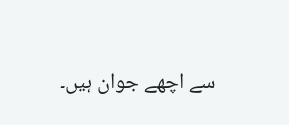سے اچھے جوان ہیں۔